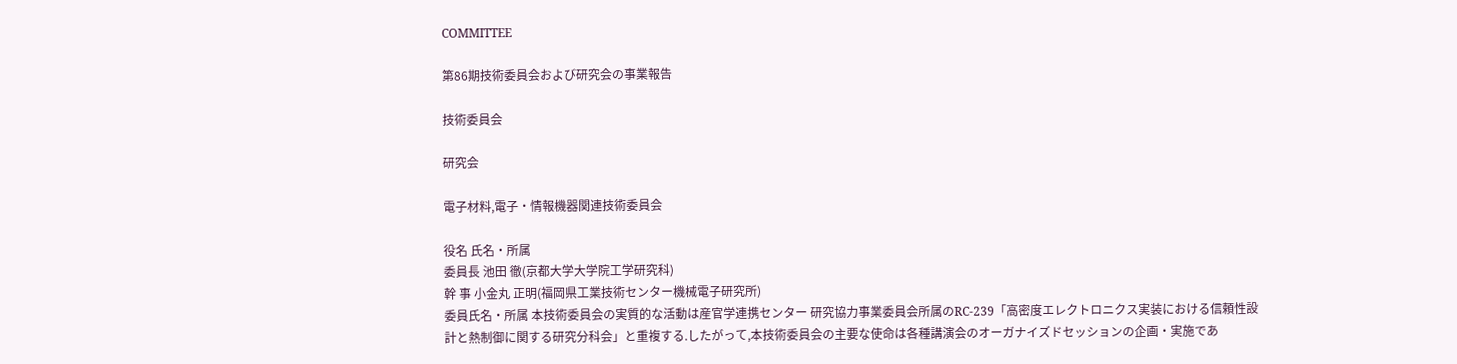COMMITTEE

第86期技術委員会および研究会の事業報告

技術委員会

研究会

電子材料,電子・情報機器関連技術委員会

役名 氏名・所属
委員長 池田 徹(京都大学大学院工学研究科)
幹 事 小金丸 正明(福岡県工業技術センター機械電子研究所)
委員氏名・所属 本技術委員会の実質的な活動は産官学連携センター 研究協力事業委員会所属のRC-239「高密度エレクトロニクス実装における信頼性設計と熱制御に関する研究分科会」と重複する.したがって,本技術委員会の主要な使命は各種講演会のオーガナイズドセッションの企画・実施であ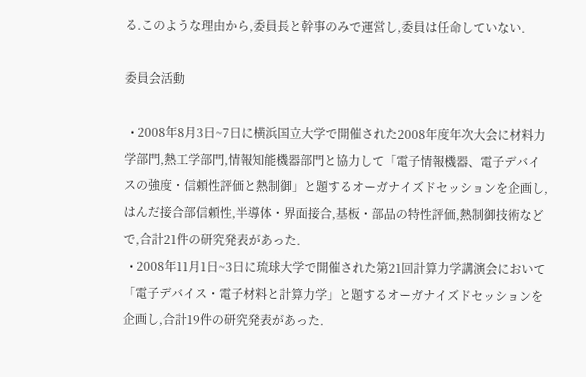る.このような理由から,委員長と幹事のみで運営し,委員は任命していない.

委員会活動

  • 2008年8月3日~7日に横浜国立大学で開催された2008年度年次大会に材料力学部門,熱工学部門,情報知能機器部門と協力して「電子情報機器、電子デバイスの強度・信頼性評価と熱制御」と題するオーガナイズドセッションを企画し,はんだ接合部信頼性,半導体・界面接合,基板・部品の特性評価,熱制御技術などで,合計21件の研究発表があった.
  • 2008年11月1日~3日に琉球大学で開催された第21回計算力学講演会において「電子デバイス・電子材料と計算力学」と題するオーガナイズドセッションを企画し,合計19件の研究発表があった.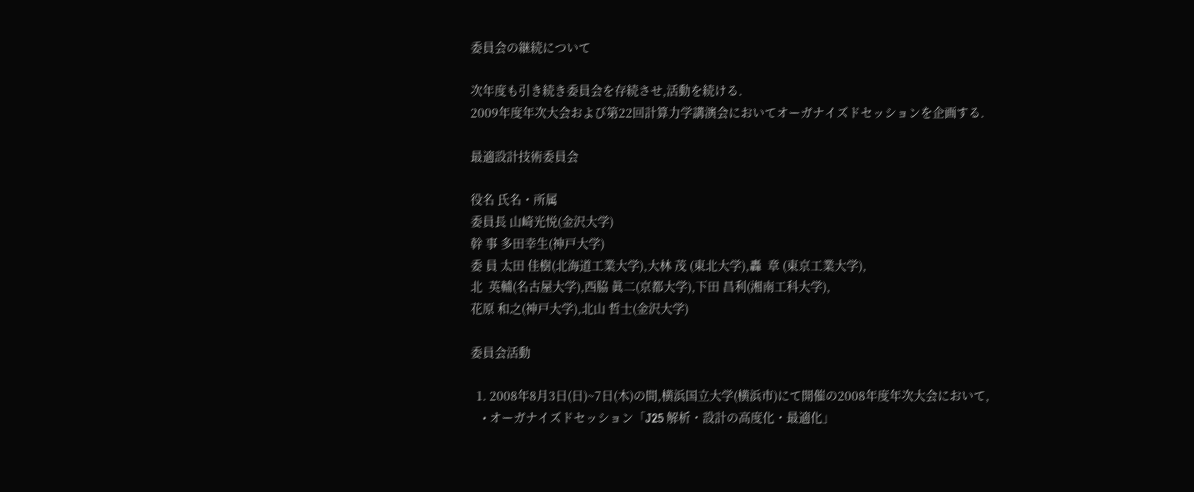委員会の継続について

次年度も引き続き委員会を存続させ,活動を続ける.
2009年度年次大会および第22回計算力学講演会においてオーガナイズドセッションを企画する.

最適設計技術委員会

役名 氏名・所属
委員長 山崎光悦(金沢大学)
幹 事 多田幸生(神戸大学)
委 員 太田 佳樹(北海道工業大学),大林 茂 (東北大学),轟  章 (東京工業大学),
北  英輔(名古屋大学),西脇 眞二(京都大学),下田 昌利(湘南工科大学),
花原 和之(神戸大学),北山 哲士(金沢大学)

委員会活動

  1. 2008年8月3日(日)~7日(木)の間,横浜国立大学(横浜市)にて開催の2008年度年次大会において,
    • オーガナイズドセッション「J25 解析・設計の高度化・最適化」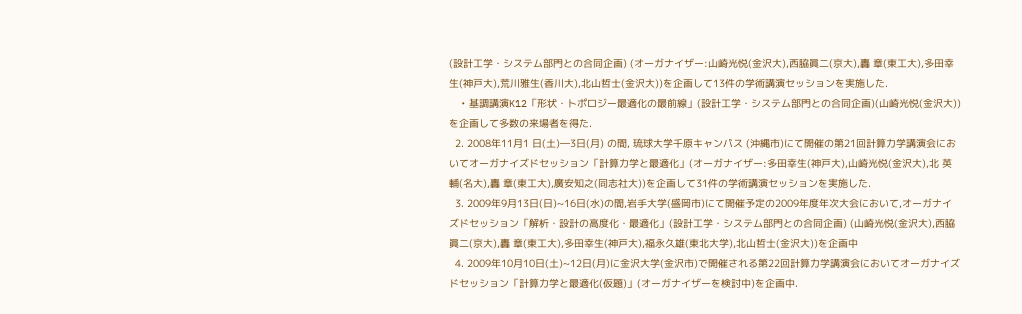(設計工学・システム部門との合同企画) (オーガナイザー:山崎光悦(金沢大),西脇眞二(京大),轟 章(東工大),多田幸生(神戸大),荒川雅生(香川大),北山哲士(金沢大))を企画して13件の学術講演セッションを実施した.
    • 基調講演K12「形状・トポロジー最適化の最前線」(設計工学・システム部門との合同企画)(山崎光悦(金沢大))を企画して多数の来場者を得た.
  2. 2008年11月1 日(土)―3日(月) の間, 琉球大学千原キャンパス (沖縄市)にて開催の第21回計算力学講演会においてオーガナイズドセッション「計算力学と最適化」(オーガナイザー:多田幸生(神戸大),山崎光悦(金沢大),北 英輔(名大),轟 章(東工大),廣安知之(同志社大))を企画して31件の学術講演セッションを実施した.
  3. 2009年9月13日(日)~16日(水)の間,岩手大学(盛岡市)にて開催予定の2009年度年次大会において,オーガナイズドセッション「解析・設計の高度化・最適化」(設計工学・システム部門との合同企画) (山崎光悦(金沢大),西脇眞二(京大),轟 章(東工大),多田幸生(神戸大),福永久雄(東北大学),北山哲士(金沢大))を企画中
  4. 2009年10月10日(土)~12日(月)に金沢大学(金沢市)で開催される第22回計算力学講演会においてオーガナイズドセッション「計算力学と最適化(仮題)」(オーガナイザーを検討中)を企画中.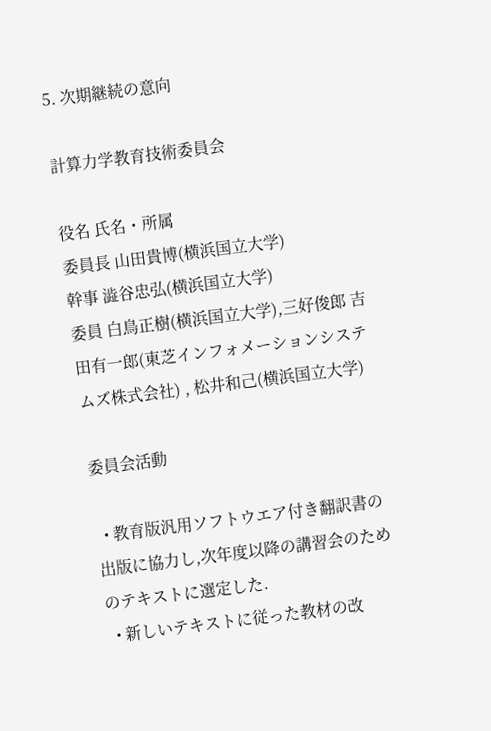5. 次期継続の意向

計算力学教育技術委員会

役名 氏名・所属
委員長 山田貴博(横浜国立大学)
幹事 澁谷忠弘(横浜国立大学)
委員 白鳥正樹(横浜国立大学),三好俊郎 吉田有一郎(東芝インフォメーションシステムズ株式会社) , 松井和己(横浜国立大学)

委員会活動

  • 教育版汎用ソフトウエア付き翻訳書の出版に協力し,次年度以降の講習会のためのテキストに選定した.
  • 新しいテキストに従った教材の改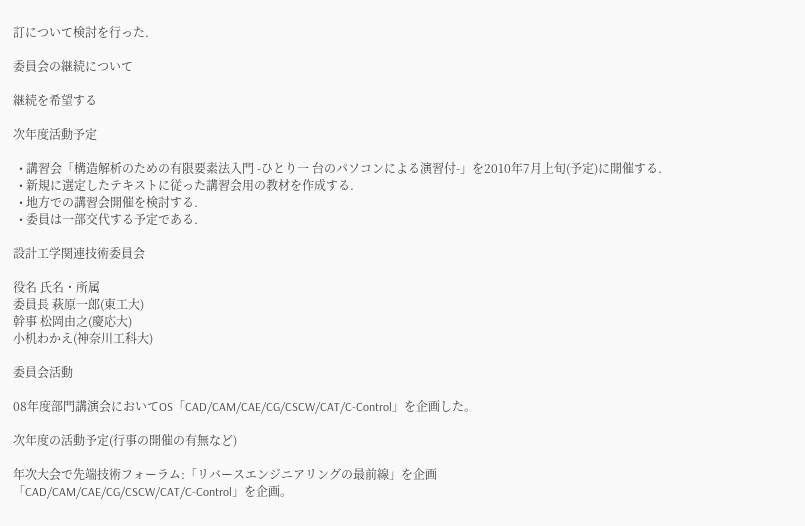訂について検討を行った.

委員会の継続について

継続を希望する

次年度活動予定

  • 講習会「構造解析のための有限要素法入門 -ひとり一 台のパソコンによる演習付-」を2010年7月上旬(予定)に開催する.
  • 新規に選定したテキストに従った講習会用の教材を作成する.
  • 地方での講習会開催を検討する.
  • 委員は一部交代する予定である.

設計工学関連技術委員会

役名 氏名・所属
委員長 萩原一郎(東工大)
幹事 松岡由之(慶応大)
小机わかえ(神奈川工科大)

委員会活動

08年度部門講演会においてOS「CAD/CAM/CAE/CG/CSCW/CAT/C-Control」を企画した。

次年度の活動予定(行事の開催の有無など)

年次大会で先端技術フォーラム:「リバースエンジニアリングの最前線」を企画
「CAD/CAM/CAE/CG/CSCW/CAT/C-Control」を企画。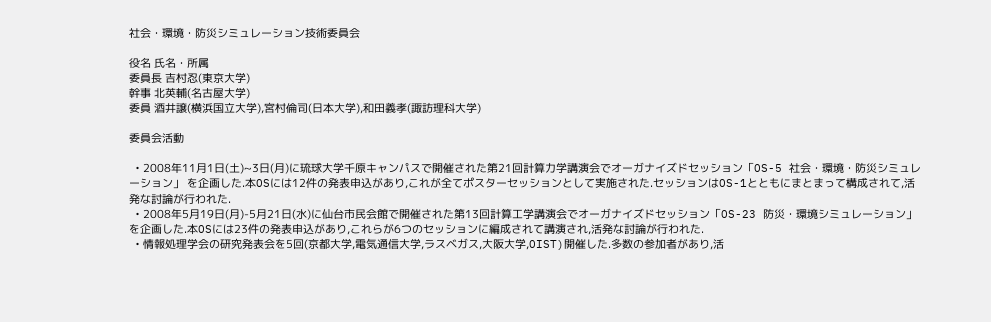社会・環境・防災シミュレーション技術委員会

役名 氏名・所属
委員長 吉村忍(東京大学)
幹事 北英輔(名古屋大学)
委員 酒井譲(横浜国立大学),宮村倫司(日本大学),和田義孝(諏訪理科大学)

委員会活動

  • 2008年11月1日(土)~3日(月)に琉球大学千原キャンパスで開催された第21回計算力学講演会でオーガナイズドセッション「OS-5 社会・環境・防災シミュレーション」 を企画した.本OSには12件の発表申込があり,これが全てポスターセッションとして実施された.セッションはOS-1とともにまとまって構成されて,活発な討論が行われた.
  • 2008年5月19日(月)-5月21日(水)に仙台市民会館で開催された第13回計算工学講演会でオーガナイズドセッション「OS-23 防災・環境シミュレーション」を企画した.本OSには23件の発表申込があり,これらが6つのセッションに編成されて講演され,活発な討論が行われた.
  • 情報処理学会の研究発表会を5回(京都大学,電気通信大学,ラスベガス,大阪大学,OIST)開催した.多数の参加者があり,活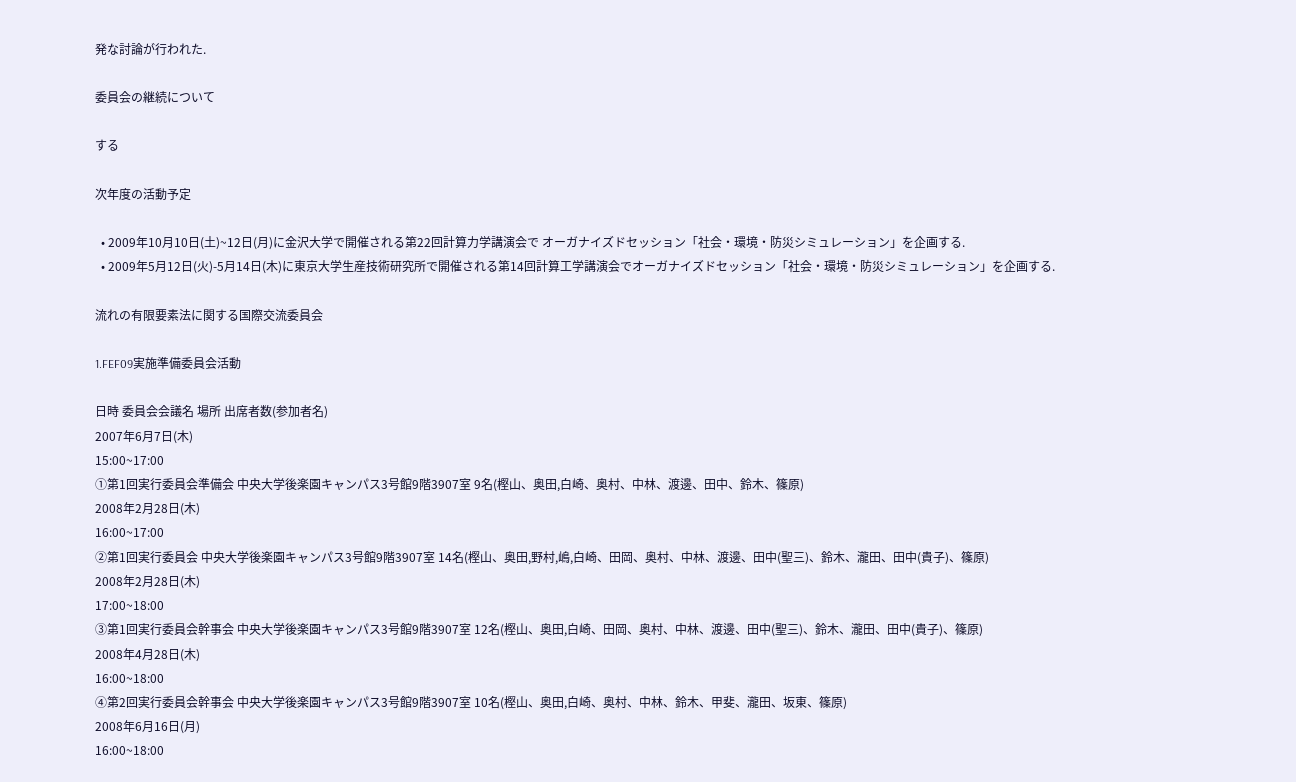発な討論が行われた.

委員会の継続について

する

次年度の活動予定

  • 2009年10月10日(土)~12日(月)に金沢大学で開催される第22回計算力学講演会で オーガナイズドセッション「社会・環境・防災シミュレーション」を企画する.
  • 2009年5月12日(火)-5月14日(木)に東京大学生産技術研究所で開催される第14回計算工学講演会でオーガナイズドセッション「社会・環境・防災シミュレーション」を企画する.

流れの有限要素法に関する国際交流委員会

1.FEF09実施準備委員会活動

日時 委員会会議名 場所 出席者数(参加者名)
2007年6月7日(木)
15:00~17:00
①第1回実行委員会準備会 中央大学後楽園キャンパス3号館9階3907室 9名(樫山、奥田,白崎、奥村、中林、渡邊、田中、鈴木、篠原)
2008年2月28日(木)
16:00~17:00
②第1回実行委員会 中央大学後楽園キャンパス3号館9階3907室 14名(樫山、奥田,野村,嶋,白崎、田岡、奥村、中林、渡邊、田中(聖三)、鈴木、瀧田、田中(貴子)、篠原)
2008年2月28日(木)
17:00~18:00
③第1回実行委員会幹事会 中央大学後楽園キャンパス3号館9階3907室 12名(樫山、奥田,白崎、田岡、奥村、中林、渡邊、田中(聖三)、鈴木、瀧田、田中(貴子)、篠原)
2008年4月28日(木)
16:00~18:00
④第2回実行委員会幹事会 中央大学後楽園キャンパス3号館9階3907室 10名(樫山、奥田,白崎、奥村、中林、鈴木、甲斐、瀧田、坂東、篠原)
2008年6月16日(月)
16:00~18:00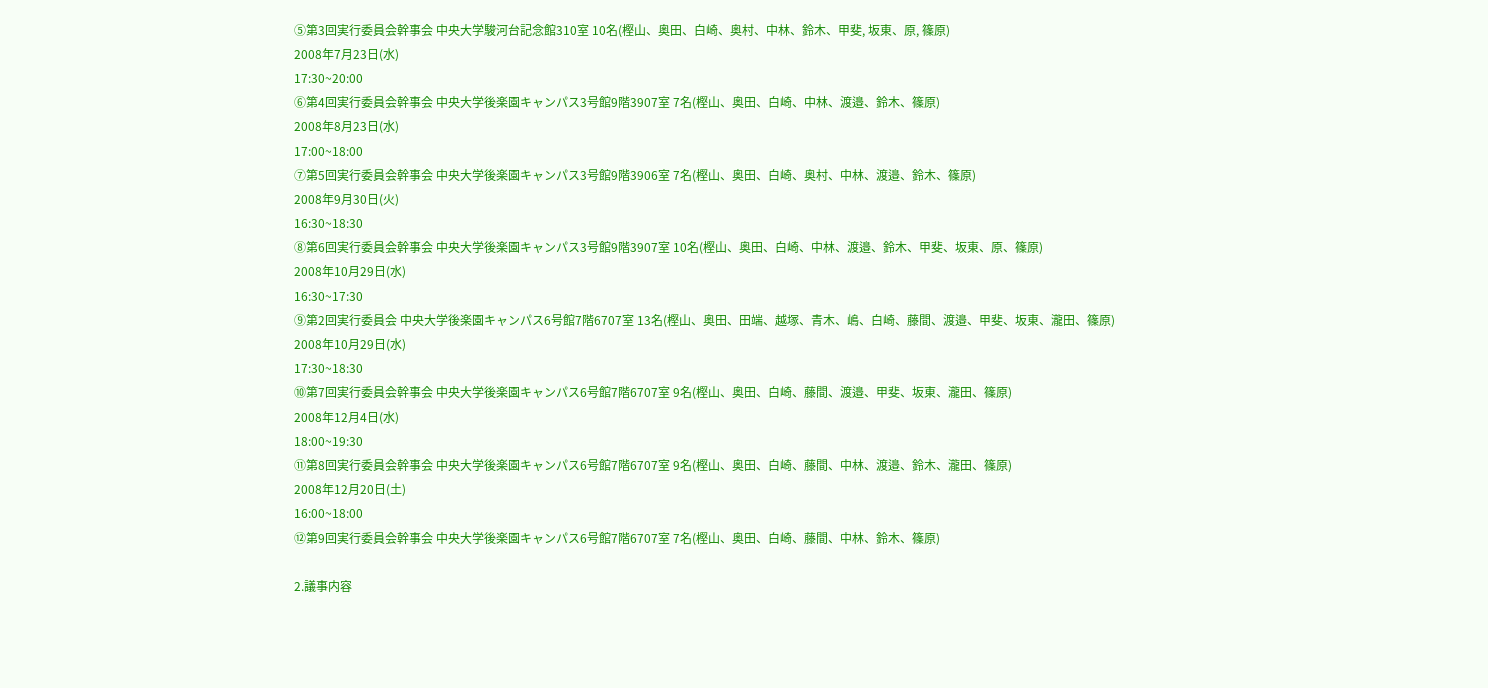⑤第3回実行委員会幹事会 中央大学駿河台記念館310室 10名(樫山、奥田、白崎、奥村、中林、鈴木、甲斐, 坂東、原, 篠原)
2008年7月23日(水)
17:30~20:00
⑥第4回実行委員会幹事会 中央大学後楽園キャンパス3号館9階3907室 7名(樫山、奥田、白崎、中林、渡邉、鈴木、篠原)
2008年8月23日(水)
17:00~18:00
⑦第5回実行委員会幹事会 中央大学後楽園キャンパス3号館9階3906室 7名(樫山、奥田、白崎、奥村、中林、渡邉、鈴木、篠原)
2008年9月30日(火)
16:30~18:30
⑧第6回実行委員会幹事会 中央大学後楽園キャンパス3号館9階3907室 10名(樫山、奥田、白崎、中林、渡邉、鈴木、甲斐、坂東、原、篠原)
2008年10月29日(水)
16:30~17:30
⑨第2回実行委員会 中央大学後楽園キャンパス6号館7階6707室 13名(樫山、奥田、田端、越塚、青木、嶋、白崎、藤間、渡邉、甲斐、坂東、瀧田、篠原)
2008年10月29日(水)
17:30~18:30
⑩第7回実行委員会幹事会 中央大学後楽園キャンパス6号館7階6707室 9名(樫山、奥田、白崎、藤間、渡邉、甲斐、坂東、瀧田、篠原)
2008年12月4日(水)
18:00~19:30
⑪第8回実行委員会幹事会 中央大学後楽園キャンパス6号館7階6707室 9名(樫山、奥田、白崎、藤間、中林、渡邉、鈴木、瀧田、篠原)
2008年12月20日(土)
16:00~18:00
⑫第9回実行委員会幹事会 中央大学後楽園キャンパス6号館7階6707室 7名(樫山、奥田、白崎、藤間、中林、鈴木、篠原)

2.議事内容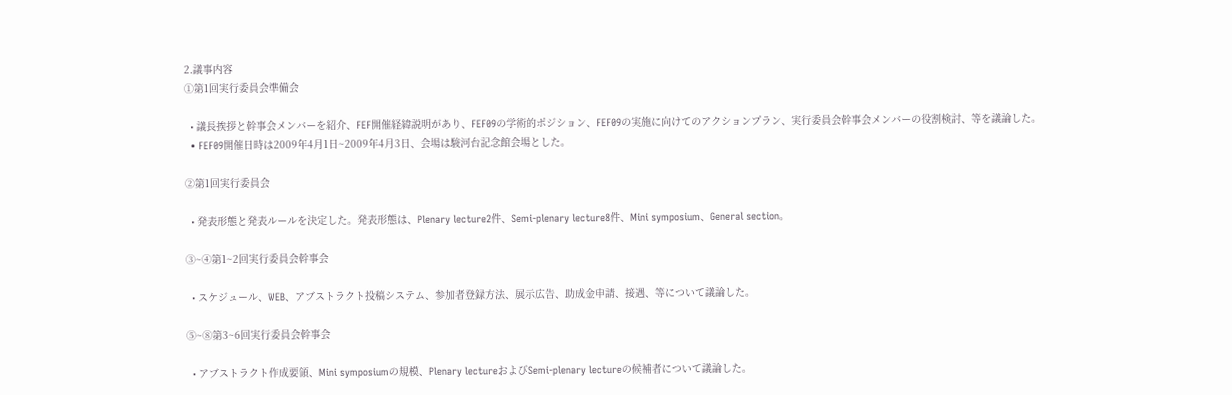2.議事内容
①第1回実行委員会準備会

  • 議長挨拶と幹事会メンバーを紹介、FEF開催経緯説明があり、FEF09の学術的ポジション、FEF09の実施に向けてのアクションプラン、実行委員会幹事会メンバーの役割検討、等を議論した。
  • FEF09開催日時は2009年4月1日~2009年4月3日、会場は駿河台記念館会場とした。

②第1回実行委員会

  • 発表形態と発表ルールを決定した。発表形態は、Plenary lecture2件、Semi-plenary lecture8件、Mini symposium、General section。

③~④第1~2回実行委員会幹事会

  • スケジュール、WEB、アブストラクト投稿システム、参加者登録方法、展示広告、助成金申請、接遇、等について議論した。

⑤~⑧第3~6回実行委員会幹事会

  • アブストラクト作成要領、Mini symposiumの規模、Plenary lectureおよびSemi-plenary lectureの候補者について議論した。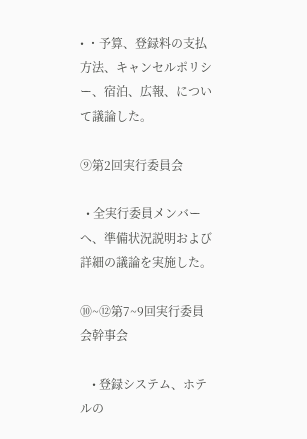• ・予算、登録料の支払方法、キャンセルポリシー、宿泊、広報、について議論した。

⑨第2回実行委員会

  • 全実行委員メンバーへ、準備状況説明および詳細の議論を実施した。

⑩~⑫第7~9回実行委員会幹事会

    • 登録システム、ホテルの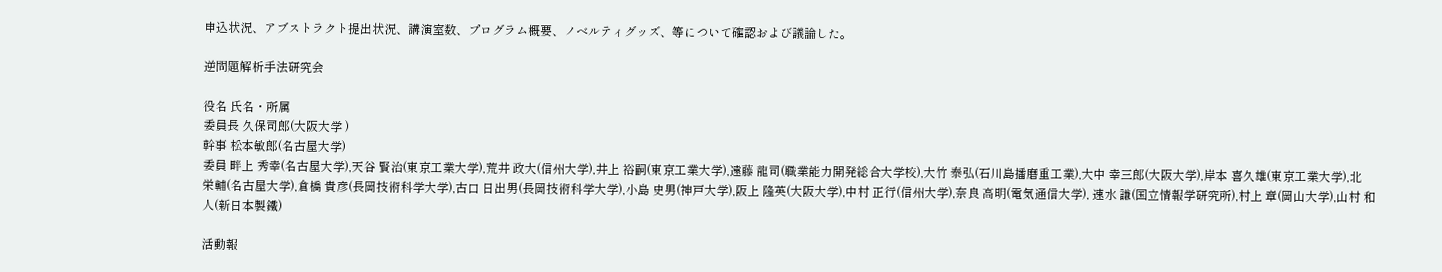申込状況、アブストラクト提出状況、講演室数、プログラム概要、ノベルティグッズ、等について確認および議論した。

逆問題解析手法研究会

役名 氏名・所属
委員長 久保司郎(大阪大学 )
幹事 松本敏郎(名古屋大学)
委員 畔上 秀幸(名古屋大学),天谷 賢治(東京工業大学),荒井 政大(信州大学),井上 裕嗣(東京工業大学),遠藤 龍司(職業能力開発総合大学校),大竹 泰弘(石川島播磨重工業),大中 幸三郎(大阪大学),岸本 喜久雄(東京工業大学),北 栄輔(名古屋大学),倉橋 貴彦(長岡技術科学大学),古口 日出男(長岡技術科学大学),小島 史男(神戸大学),阪上 隆英(大阪大学),中村 正行(信州大学),奈良 高明(電気通信大学), 速水 謙(国立情報学研究所),村上 章(岡山大学),山村 和人(新日本製鐵)

活動報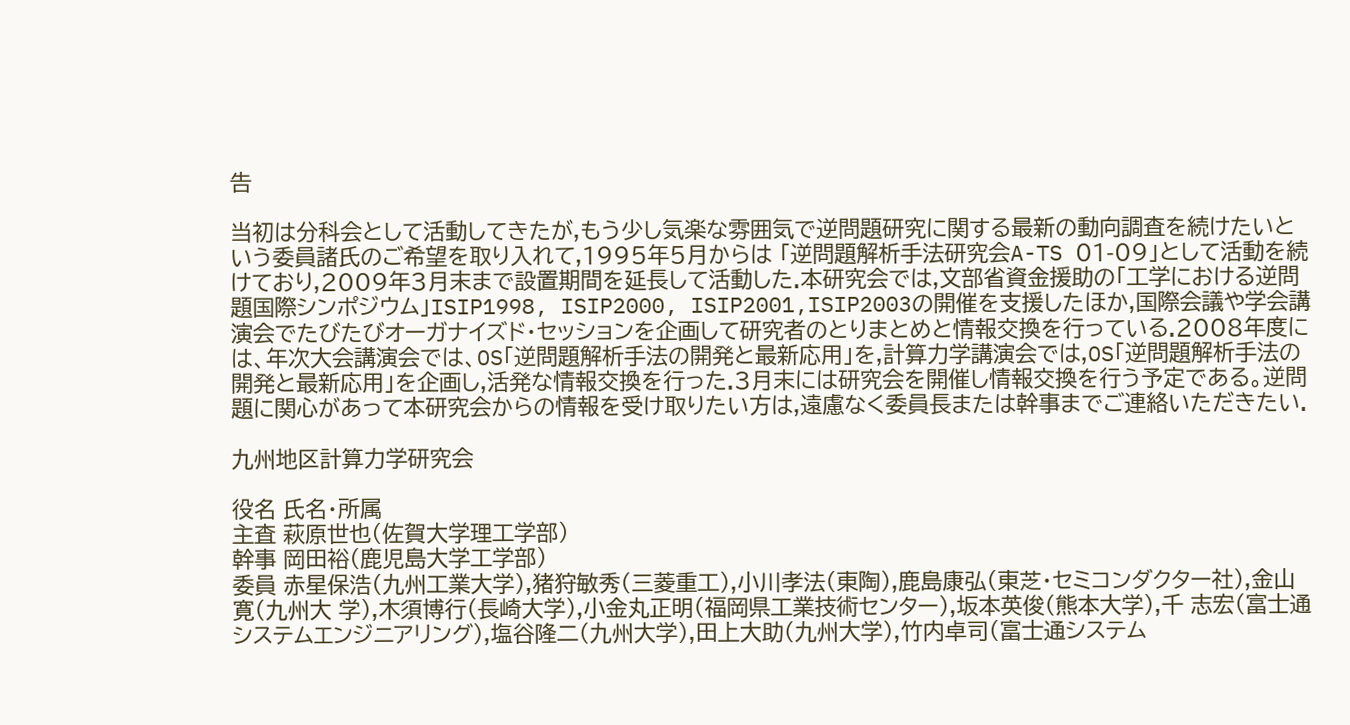告

当初は分科会として活動してきたが,もう少し気楽な雰囲気で逆問題研究に関する最新の動向調査を続けたいという委員諸氏のご希望を取り入れて,1995年5月からは 「逆問題解析手法研究会A-TS 01-09」として活動を続けており,2009年3月末まで設置期間を延長して活動した.本研究会では,文部省資金援助の「工学における逆問題国際シンポジウム」ISIP1998, ISIP2000, ISIP2001,ISIP2003の開催を支援したほか,国際会議や学会講演会でたびたびオーガナイズド・セッションを企画して研究者のとりまとめと情報交換を行っている.2008年度には、年次大会講演会では、OS「逆問題解析手法の開発と最新応用」を,計算力学講演会では,OS「逆問題解析手法の開発と最新応用」を企画し,活発な情報交換を行った.3月末には研究会を開催し情報交換を行う予定である。逆問題に関心があって本研究会からの情報を受け取りたい方は,遠慮なく委員長または幹事までご連絡いただきたい.

九州地区計算力学研究会

役名 氏名・所属
主査 萩原世也(佐賀大学理工学部)
幹事 岡田裕(鹿児島大学工学部)
委員 赤星保浩(九州工業大学),猪狩敏秀(三菱重工),小川孝法(東陶),鹿島康弘(東芝・セミコンダクター社),金山 寛(九州大 学),木須博行(長崎大学),小金丸正明(福岡県工業技術センター),坂本英俊(熊本大学),千 志宏(富士通システムエンジニアリング),塩谷隆二(九州大学),田上大助(九州大学),竹内卓司(富士通システム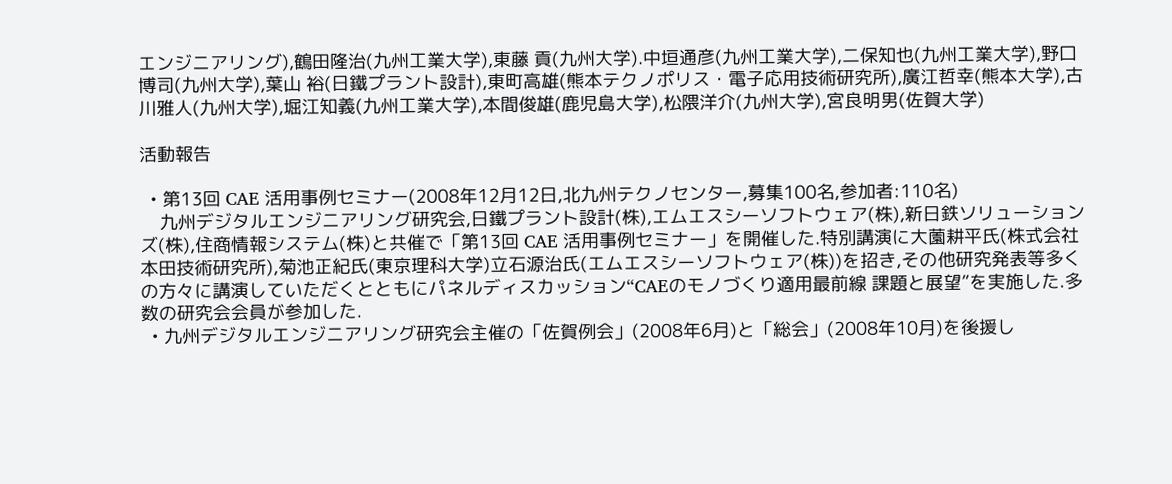エンジニアリング),鶴田隆治(九州工業大学),東藤 貢(九州大学).中垣通彦(九州工業大学),二保知也(九州工業大学),野口博司(九州大学),葉山 裕(日鐵プラント設計),東町高雄(熊本テクノポリス・電子応用技術研究所),廣江哲幸(熊本大学),古川雅人(九州大学),堀江知義(九州工業大学),本間俊雄(鹿児島大学),松隈洋介(九州大学),宮良明男(佐賀大学)

活動報告

  • 第13回 CAE 活用事例セミナー(2008年12月12日,北九州テクノセンター,募集100名,参加者:110名)
    九州デジタルエンジニアリング研究会,日鐵プラント設計(株),エムエスシーソフトウェア(株),新日鉄ソリューションズ(株),住商情報システム(株)と共催で「第13回 CAE 活用事例セミナー」を開催した.特別講演に大薗耕平氏(株式会社本田技術研究所),菊池正紀氏(東京理科大学)立石源治氏(エムエスシーソフトウェア(株))を招き,その他研究発表等多くの方々に講演していただくとともにパネルディスカッション“CAEのモノづくり適用最前線 課題と展望”を実施した.多数の研究会会員が参加した.
  • 九州デジタルエンジニアリング研究会主催の「佐賀例会」(2008年6月)と「総会」(2008年10月)を後援し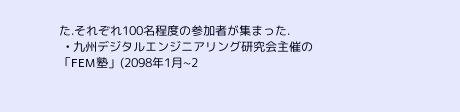た.それぞれ100名程度の参加者が集まった.
  • 九州デジタルエンジニアリング研究会主催の「FEM塾」(2098年1月~2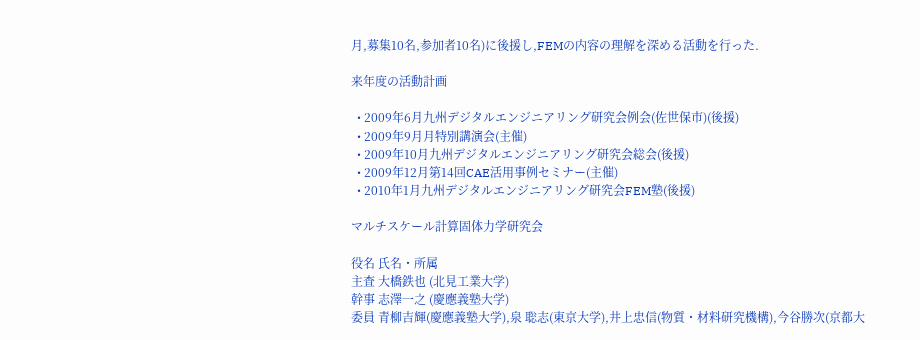月,募集10名,参加者10名)に後援し,FEMの内容の理解を深める活動を行った.

来年度の活動計画

  • 2009年6月九州デジタルエンジニアリング研究会例会(佐世保市)(後援)
  • 2009年9月月特別講演会(主催)
  • 2009年10月九州デジタルエンジニアリング研究会総会(後援)
  • 2009年12月第14回CAE活用事例セミナー(主催)
  • 2010年1月九州デジタルエンジニアリング研究会FEM塾(後援)

マルチスケール計算固体力学研究会

役名 氏名・所属
主査 大橋鉄也 (北見工業大学)
幹事 志澤一之 (慶應義塾大学)
委員 青柳吉輝(慶應義塾大学),泉 聡志(東京大学),井上忠信(物質・材料研究機構),今谷勝次(京都大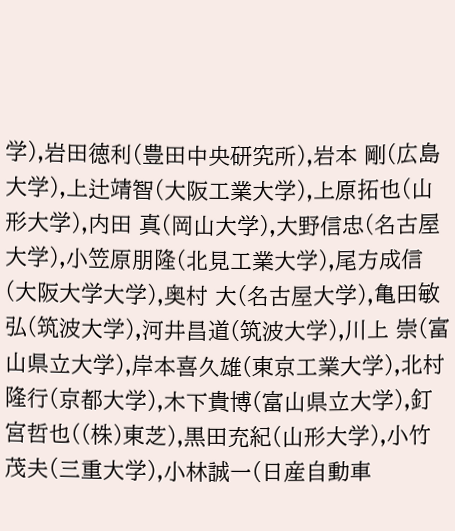学),岩田徳利(豊田中央研究所),岩本 剛(広島大学),上辻靖智(大阪工業大学),上原拓也(山形大学),内田 真(岡山大学),大野信忠(名古屋大学),小笠原朋隆(北見工業大学),尾方成信(大阪大学大学),奥村 大(名古屋大学),亀田敏弘(筑波大学),河井昌道(筑波大学),川上 崇(富山県立大学),岸本喜久雄(東京工業大学),北村隆行(京都大学),木下貴博(富山県立大学),釘宮哲也((株)東芝),黒田充紀(山形大学),小竹茂夫(三重大学),小林誠一(日産自動車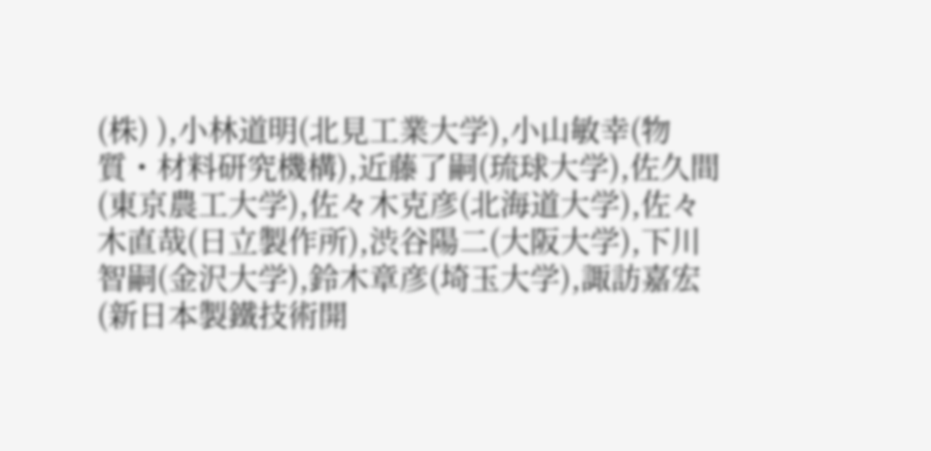(株) ),小林道明(北見工業大学),小山敏幸(物質・材料研究機構),近藤了嗣(琉球大学),佐久間(東京農工大学),佐々木克彦(北海道大学),佐々木直哉(日立製作所),渋谷陽二(大阪大学),下川智嗣(金沢大学),鈴木章彦(埼玉大学),諏訪嘉宏(新日本製鐵技術開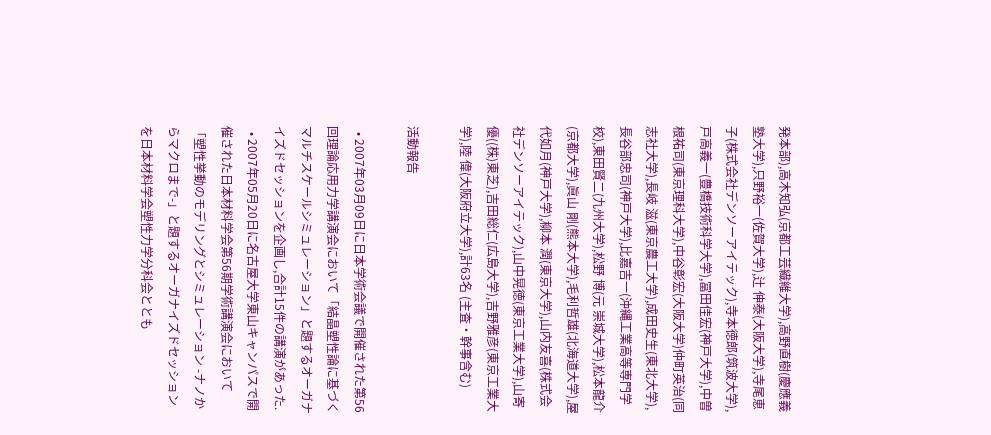発本部),高木知弘(京都工芸繊維大学),高野直樹(慶應義塾大学),只野裕一(佐賀大学),辻 伸泰(大阪大学),寺尾恵子(株式会社デンソーアイテック),寺本徳郎(筑波大学),戸高義一(豊橋技術科学大学),冨田佳宏(神戸大学),中曽根祐司(東京理科大学),中谷彰宏(大阪大学)仲町英治(同志社大学),長岐 滋(東京農工大学),成田史生(東北大学),長谷部忠司(神戸大学),比嘉吉一(沖縄工業高等専門学校),東田賢二(九州大学),松野 博(元 崇城大学),松本龍介(京都大学),眞山 剛(熊本大学),毛利哲雄(北海道大学),屋代如月(神戸大学),柳本 潤(東京大学),山内友喜(株式会社デンソーアイテック),山中晃徳(東京工業大学),山寄 優((株)東芝),吉田総仁(広島大学),吉野雅彦(東京工業大学),陸 偉(大阪府立大学),計63名 (主査・幹事含む)

活動報告

  • 2007年03月09日に日本学術会議で開催された第56回理論応用力学講演会において「結晶塑性論に基づくマルチスケールシミュレーション」と題するオーガナイズドセッションを企画し,合計15件の講演があった.
  • 2007年05月20日に名古屋大学東山キャンパスで開催された日本材料学会第56期学術講演会において「塑性挙動のモデリングとシミュレーション -ナノからマクロまで-」と題するオーガナイズドセッションを日本材料学会塑性力学分科会ととも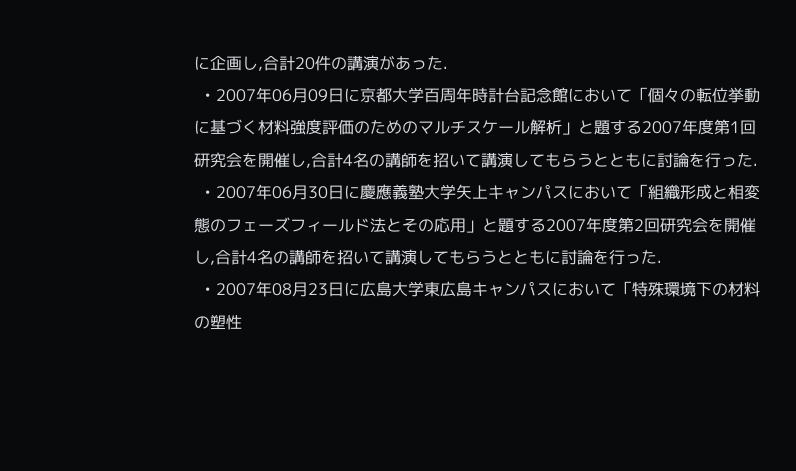に企画し,合計20件の講演があった.
  • 2007年06月09日に京都大学百周年時計台記念館において「個々の転位挙動に基づく材料強度評価のためのマルチスケール解析」と題する2007年度第1回研究会を開催し,合計4名の講師を招いて講演してもらうとともに討論を行った.
  • 2007年06月30日に慶應義塾大学矢上キャンパスにおいて「組織形成と相変態のフェーズフィールド法とその応用」と題する2007年度第2回研究会を開催し,合計4名の講師を招いて講演してもらうとともに討論を行った.
  • 2007年08月23日に広島大学東広島キャンパスにおいて「特殊環境下の材料の塑性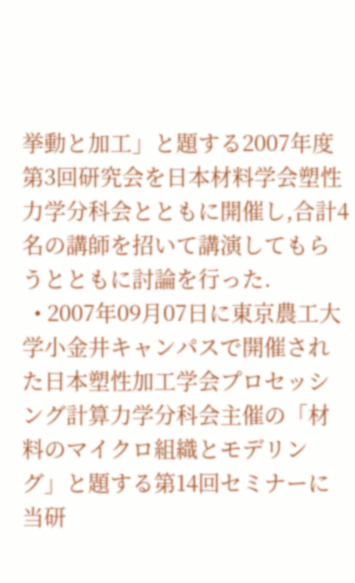挙動と加工」と題する2007年度第3回研究会を日本材料学会塑性力学分科会とともに開催し,合計4名の講師を招いて講演してもらうとともに討論を行った.
  • 2007年09月07日に東京農工大学小金井キャンパスで開催された日本塑性加工学会プロセッシング計算力学分科会主催の「材料のマイクロ組織とモデリング」と題する第14回セミナーに当研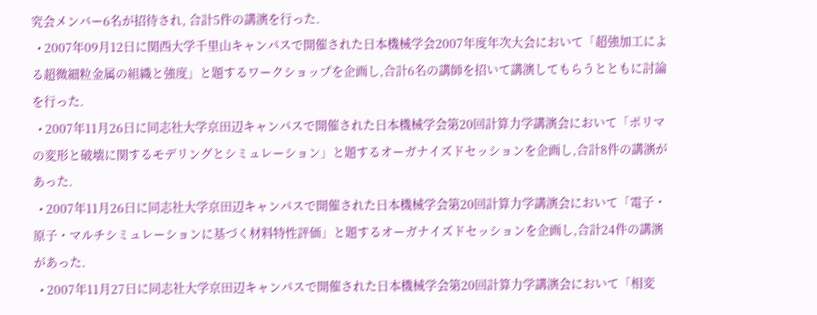究会メンバー6名が招待され, 合計5件の講演を行った.
  • 2007年09月12日に関西大学千里山キャンパスで開催された日本機械学会2007年度年次大会において「超強加工による超微細粒金属の組織と強度」と題するワークショップを企画し,合計6名の講師を招いて講演してもらうとともに討論を行った.
  • 2007年11月26日に同志社大学京田辺キャンパスで開催された日本機械学会第20回計算力学講演会において「ポリマの変形と破壊に関するモデリングとシミュレーション」と題するオーガナイズドセッションを企画し,合計8件の講演があった.
  • 2007年11月26日に同志社大学京田辺キャンパスで開催された日本機械学会第20回計算力学講演会において「電子・原子・マルチシミュレーションに基づく材料特性評価」と題するオーガナイズドセッションを企画し,合計24件の講演があった.
  • 2007年11月27日に同志社大学京田辺キャンパスで開催された日本機械学会第20回計算力学講演会において「相変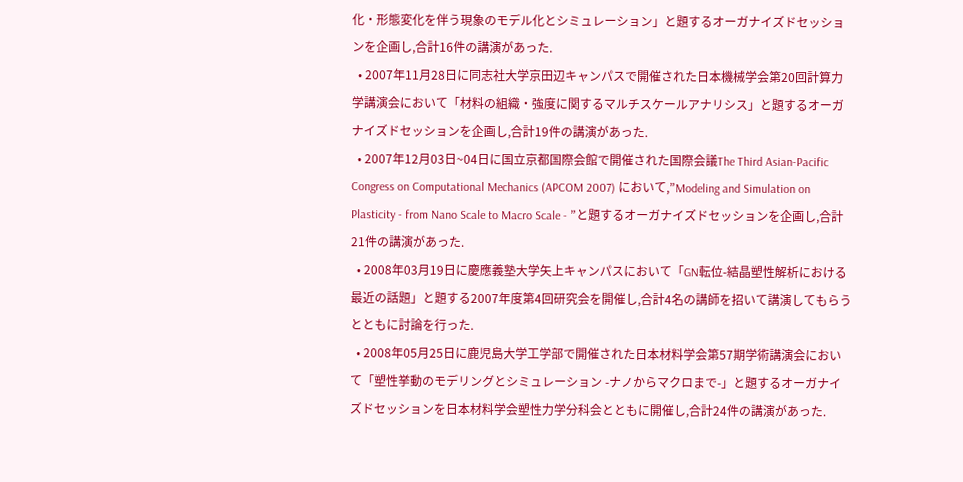化・形態変化を伴う現象のモデル化とシミュレーション」と題するオーガナイズドセッションを企画し,合計16件の講演があった.
  • 2007年11月28日に同志社大学京田辺キャンパスで開催された日本機械学会第20回計算力学講演会において「材料の組織・強度に関するマルチスケールアナリシス」と題するオーガナイズドセッションを企画し,合計19件の講演があった.
  • 2007年12月03日~04日に国立京都国際会館で開催された国際会議The Third Asian-Pacific Congress on Computational Mechanics (APCOM 2007) において,”Modeling and Simulation on Plasticity - from Nano Scale to Macro Scale - ”と題するオーガナイズドセッションを企画し,合計21件の講演があった.
  • 2008年03月19日に慶應義塾大学矢上キャンパスにおいて「GN転位-結晶塑性解析における最近の話題」と題する2007年度第4回研究会を開催し,合計4名の講師を招いて講演してもらうとともに討論を行った.
  • 2008年05月25日に鹿児島大学工学部で開催された日本材料学会第57期学術講演会において「塑性挙動のモデリングとシミュレーション -ナノからマクロまで-」と題するオーガナイズドセッションを日本材料学会塑性力学分科会とともに開催し,合計24件の講演があった.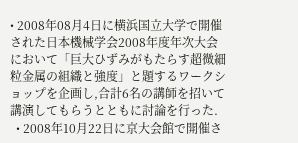• 2008年08月4日に横浜国立大学で開催された日本機械学会2008年度年次大会において「巨大ひずみがもたらす超微細粒金属の組織と強度」と題するワークショップを企画し,合計6名の講師を招いて講演してもらうとともに討論を行った.
  • 2008年10月22日に京大会館で開催さ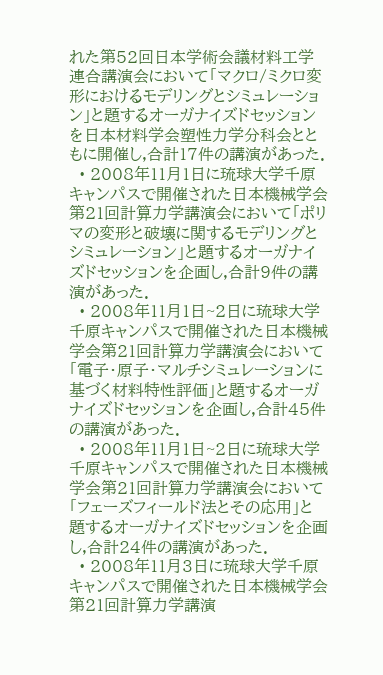れた第52回日本学術会議材料工学連合講演会において「マクロ/ミクロ変形におけるモデリングとシミュレーション」と題するオーガナイズドセッションを日本材料学会塑性力学分科会とともに開催し,合計17件の講演があった.
  • 2008年11月1日に琉球大学千原キャンパスで開催された日本機械学会第21回計算力学講演会において「ポリマの変形と破壊に関するモデリングとシミュレーション」と題するオーガナイズドセッションを企画し,合計9件の講演があった.
  • 2008年11月1日~2日に琉球大学千原キャンパスで開催された日本機械学会第21回計算力学講演会において「電子・原子・マルチシミュレーションに基づく材料特性評価」と題するオーガナイズドセッションを企画し,合計45件の講演があった.
  • 2008年11月1日~2日に琉球大学千原キャンパスで開催された日本機械学会第21回計算力学講演会において「フェーズフィールド法とその応用」と題するオーガナイズドセッションを企画し,合計24件の講演があった.
  • 2008年11月3日に琉球大学千原キャンパスで開催された日本機械学会第21回計算力学講演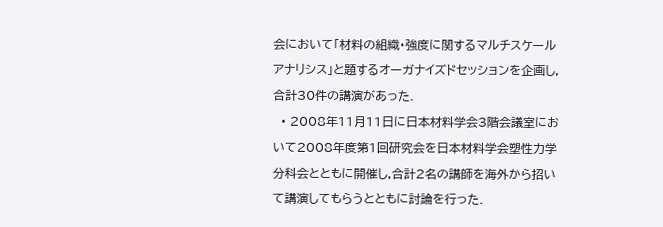会において「材料の組織・強度に関するマルチスケールアナリシス」と題するオーガナイズドセッションを企画し,合計30件の講演があった.
  • 2008年11月11日に日本材料学会3階会議室において2008年度第1回研究会を日本材料学会塑性力学分科会とともに開催し,合計2名の講師を海外から招いて講演してもらうとともに討論を行った.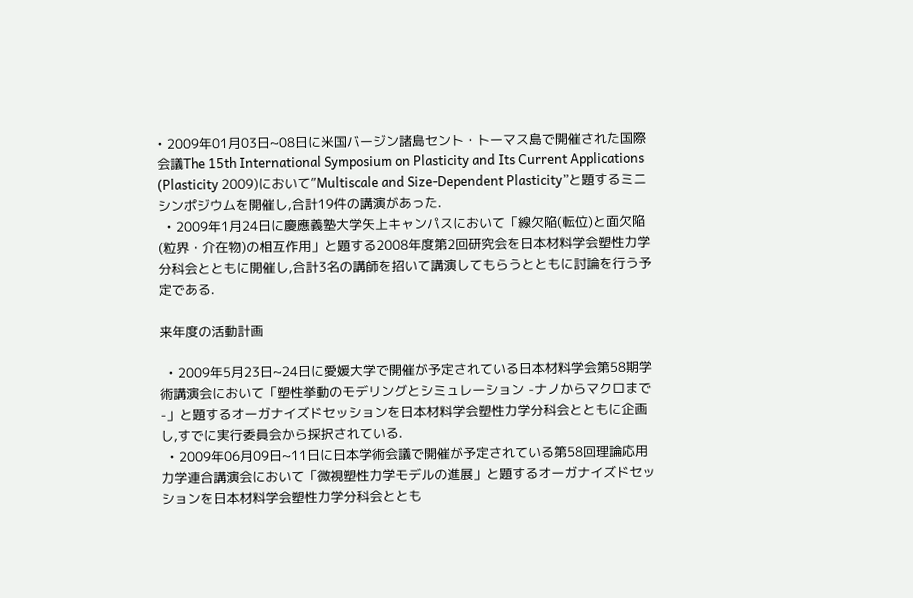• 2009年01月03日~08日に米国バージン諸島セント・トーマス島で開催された国際会議The 15th International Symposium on Plasticity and Its Current Applications (Plasticity 2009)において”Multiscale and Size-Dependent Plasticity”と題するミニシンポジウムを開催し,合計19件の講演があった.
  • 2009年1月24日に慶應義塾大学矢上キャンパスにおいて「線欠陥(転位)と面欠陥(粒界・介在物)の相互作用」と題する2008年度第2回研究会を日本材料学会塑性力学分科会とともに開催し,合計3名の講師を招いて講演してもらうとともに討論を行う予定である.

来年度の活動計画

  • 2009年5月23日~24日に愛媛大学で開催が予定されている日本材料学会第58期学術講演会において「塑性挙動のモデリングとシミュレーション -ナノからマクロまで-」と題するオーガナイズドセッションを日本材料学会塑性力学分科会とともに企画し,すでに実行委員会から採択されている.
  • 2009年06月09日~11日に日本学術会議で開催が予定されている第58回理論応用力学連合講演会において「微視塑性力学モデルの進展」と題するオーガナイズドセッションを日本材料学会塑性力学分科会ととも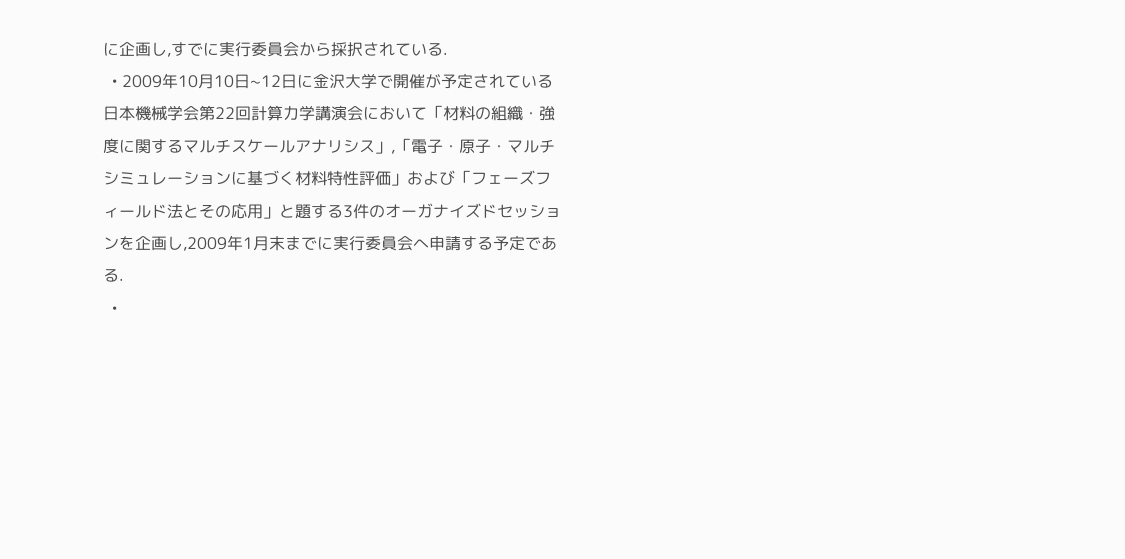に企画し,すでに実行委員会から採択されている.
  • 2009年10月10日~12日に金沢大学で開催が予定されている日本機械学会第22回計算力学講演会において「材料の組織・強度に関するマルチスケールアナリシス」,「電子・原子・マルチシミュレーションに基づく材料特性評価」および「フェーズフィールド法とその応用」と題する3件のオーガナイズドセッションを企画し,2009年1月末までに実行委員会へ申請する予定である.
  •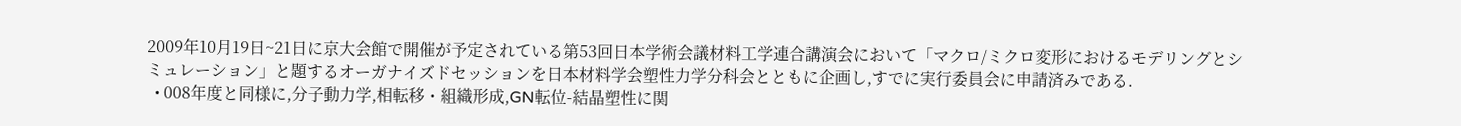2009年10月19日~21日に京大会館で開催が予定されている第53回日本学術会議材料工学連合講演会において「マクロ/ミクロ変形におけるモデリングとシミュレーション」と題するオーガナイズドセッションを日本材料学会塑性力学分科会とともに企画し,すでに実行委員会に申請済みである.
  • 008年度と同様に,分子動力学,相転移・組織形成,GN転位-結晶塑性に関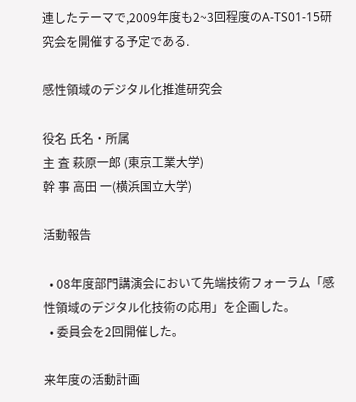連したテーマで,2009年度も2~3回程度のA-TS01-15研究会を開催する予定である.

感性領域のデジタル化推進研究会

役名 氏名・所属
主 査 萩原一郎 (東京工業大学)
幹 事 高田 一(横浜国立大学)

活動報告

  • 08年度部門講演会において先端技術フォーラム「感性領域のデジタル化技術の応用」を企画した。
  • 委員会を2回開催した。

来年度の活動計画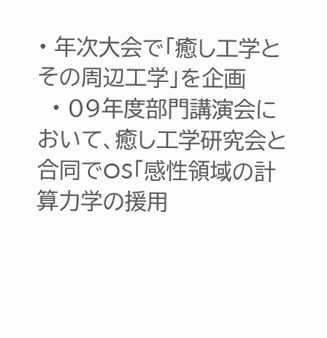• 年次大会で「癒し工学とその周辺工学」を企画
  • 09年度部門講演会において、癒し工学研究会と合同でOS「感性領域の計算力学の援用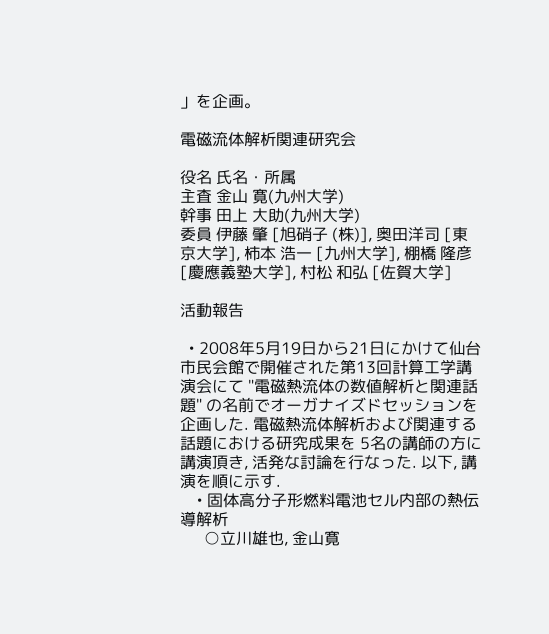」を企画。

電磁流体解析関連研究会

役名 氏名・所属
主査 金山 寛(九州大学)
幹事 田上 大助(九州大学)
委員 伊藤 肇 [旭硝子 (株)], 奥田洋司 [東京大学], 柿本 浩一 [九州大学], 棚橋 隆彦 [慶應義塾大学], 村松 和弘 [佐賀大学]

活動報告

  • 2008年5月19日から21日にかけて仙台市民会館で開催された第13回計算工学講演会にて "電磁熱流体の数値解析と関連話題" の名前でオーガナイズドセッションを企画した. 電磁熱流体解析および関連する話題における研究成果を 5名の講師の方に講演頂き, 活発な討論を行なった. 以下, 講演を順に示す.
    • 固体高分子形燃料電池セル内部の熱伝導解析
      ○立川雄也, 金山寛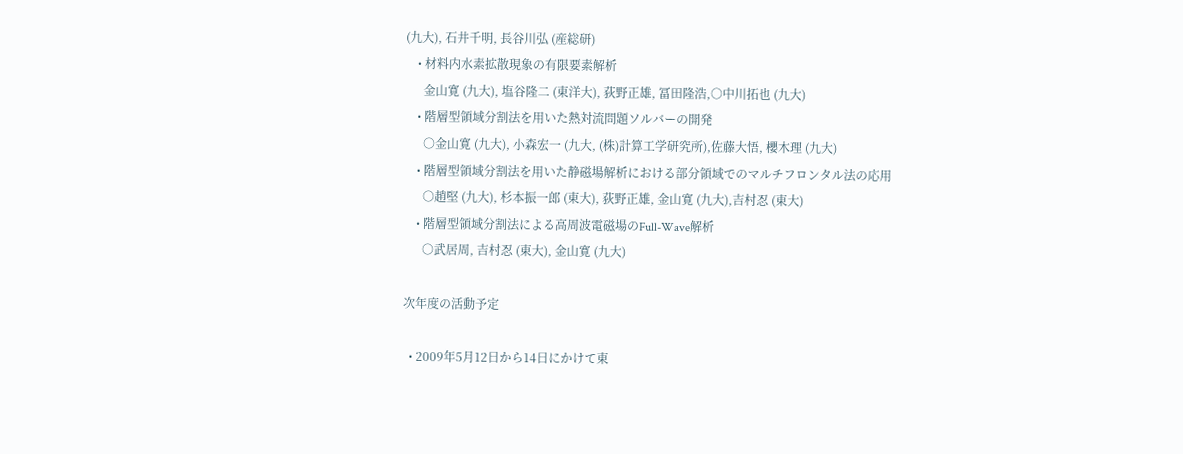(九大), 石井千明, 長谷川弘 (産総研)
    • 材料内水素拡散現象の有限要素解析
      金山寛 (九大), 塩谷隆二 (東洋大), 荻野正雄, 冨田隆浩,○中川拓也 (九大)
    • 階層型領域分割法を用いた熱対流問題ソルバーの開発
      ○金山寛 (九大), 小森宏一 (九大, (株)計算工学研究所),佐藤大悟, 櫻木理 (九大)
    • 階層型領域分割法を用いた静磁場解析における部分領域でのマルチフロンタル法の応用
      ○趙堅 (九大), 杉本振一郎 (東大), 荻野正雄, 金山寛 (九大),吉村忍 (東大)
    • 階層型領域分割法による高周波電磁場のFull-Wave解析
      ○武居周, 吉村忍 (東大), 金山寛 (九大)

次年度の活動予定

  • 2009年5月12日から14日にかけて東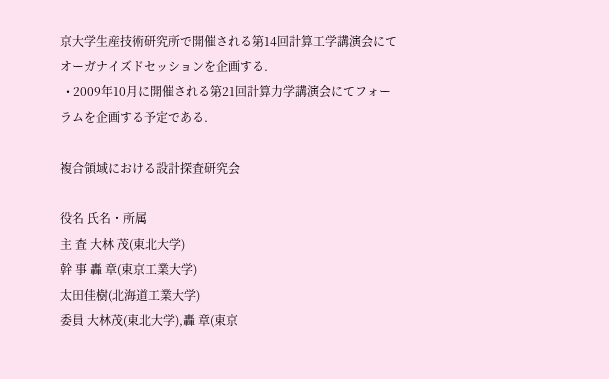京大学生産技術研究所で開催される第14回計算工学講演会にてオーガナイズドセッションを企画する.
  • 2009年10月に開催される第21回計算力学講演会にてフォーラムを企画する予定である.

複合領域における設計探査研究会

役名 氏名・所属
主 査 大林 茂(東北大学)
幹 事 轟 章(東京工業大学)
太田佳樹(北海道工業大学)
委員 大林茂(東北大学),轟 章(東京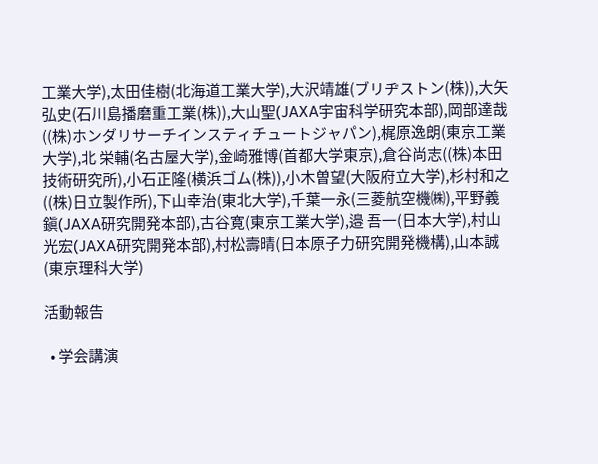工業大学),太田佳樹(北海道工業大学),大沢靖雄(ブリヂストン(株)),大矢弘史(石川島播磨重工業(株)),大山聖(JAXA宇宙科学研究本部),岡部達哉((株)ホンダリサーチインスティチュートジャパン),梶原逸朗(東京工業大学),北 栄輔(名古屋大学),金崎雅博(首都大学東京),倉谷尚志((株)本田技術研究所),小石正隆(横浜ゴム(株)),小木曽望(大阪府立大学),杉村和之((株)日立製作所),下山幸治(東北大学),千葉一永(三菱航空機㈱),平野義鎭(JAXA研究開発本部),古谷寛(東京工業大学),邉 吾一(日本大学),村山光宏(JAXA研究開発本部),村松壽晴(日本原子力研究開発機構),山本誠(東京理科大学)

活動報告

  • 学会講演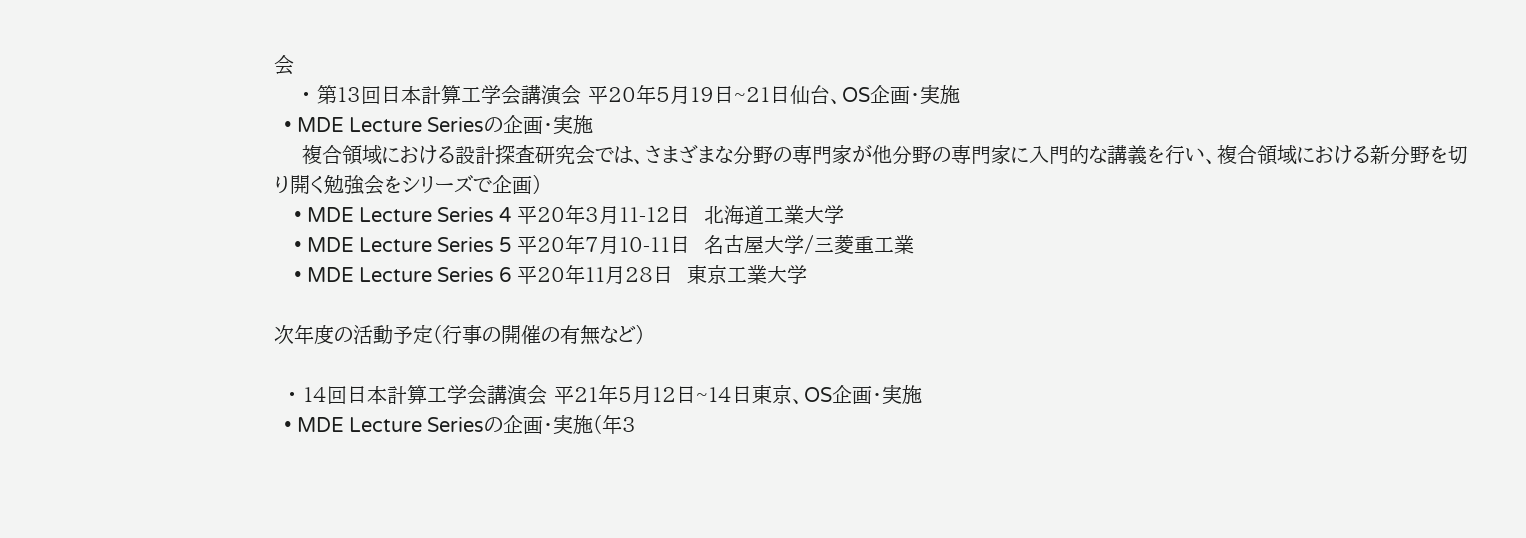会
    • 第13回日本計算工学会講演会 平20年5月19日~21日仙台、OS企画・実施
  • MDE Lecture Seriesの企画・実施
    複合領域における設計探査研究会では、さまざまな分野の専門家が他分野の専門家に入門的な講義を行い、複合領域における新分野を切り開く勉強会をシリーズで企画)
    • MDE Lecture Series 4 平20年3月11-12日  北海道工業大学
    • MDE Lecture Series 5 平20年7月10-11日  名古屋大学/三菱重工業
    • MDE Lecture Series 6 平20年11月28日  東京工業大学

次年度の活動予定(行事の開催の有無など)

  • 14回日本計算工学会講演会 平21年5月12日~14日東京、OS企画・実施
  • MDE Lecture Seriesの企画・実施(年3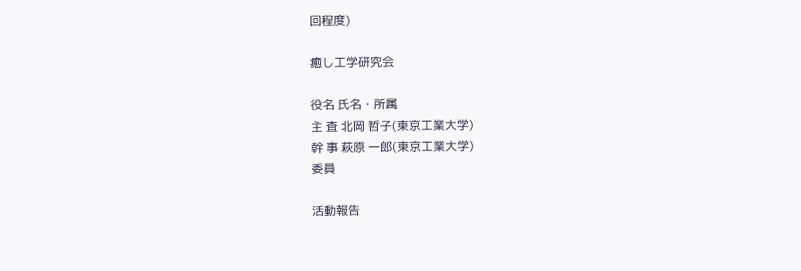回程度)

癒し工学研究会

役名 氏名・所属
主 査 北岡 哲子(東京工業大学)
幹 事 萩原 一郎(東京工業大学)
委員

活動報告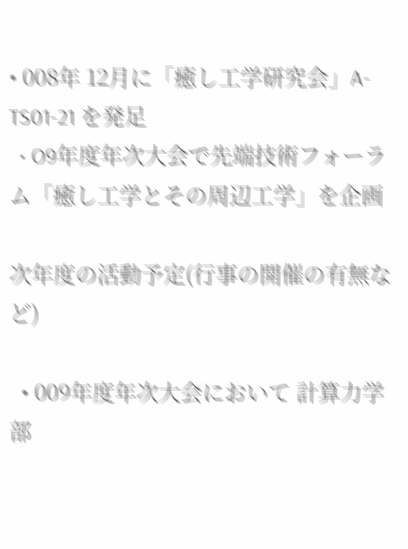• 008年 12月に「癒し工学研究会」A-TS01-21 を発足
  • O9年度年次大会で先端技術フォーラム「癒し工学とその周辺工学」を企画

次年度の活動予定(行事の開催の有無など)

  • 009年度年次大会において 計算力学部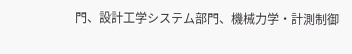門、設計工学システム部門、機械力学・計測制御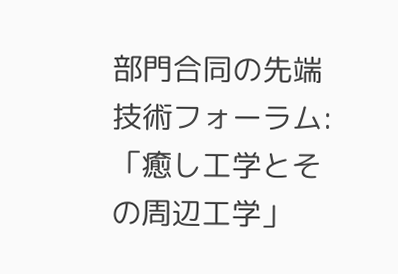部門合同の先端技術フォーラム:「癒し工学とその周辺工学」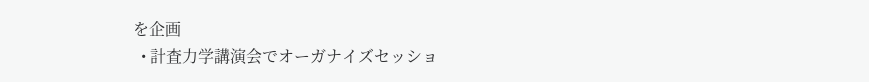を企画
  • 計査力学講演会でオーガナイズセッショ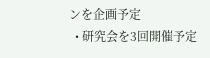ンを企画予定
  • 研究会を3回開催予定